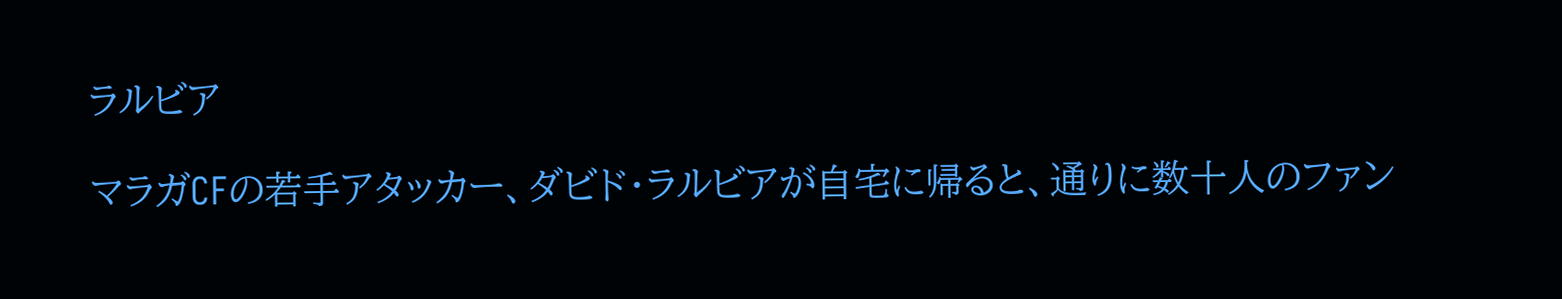ラルビア

マラガCFの若手アタッカー、ダビド・ラルビアが自宅に帰ると、通りに数十人のファン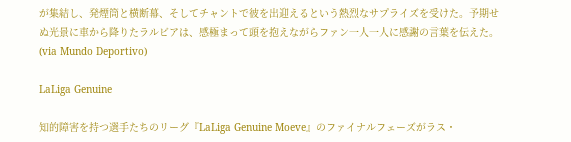が集結し、発煙筒と横断幕、そしてチャントで彼を出迎えるという熱烈なサプライズを受けた。予期せぬ光景に車から降りたラルビアは、感極まって頭を抱えながらファン一人一人に感謝の言葉を伝えた。(via Mundo Deportivo)

LaLiga Genuine

知的障害を持つ選手たちのリーグ『LaLiga Genuine Moeve』のファイナルフェーズがラス・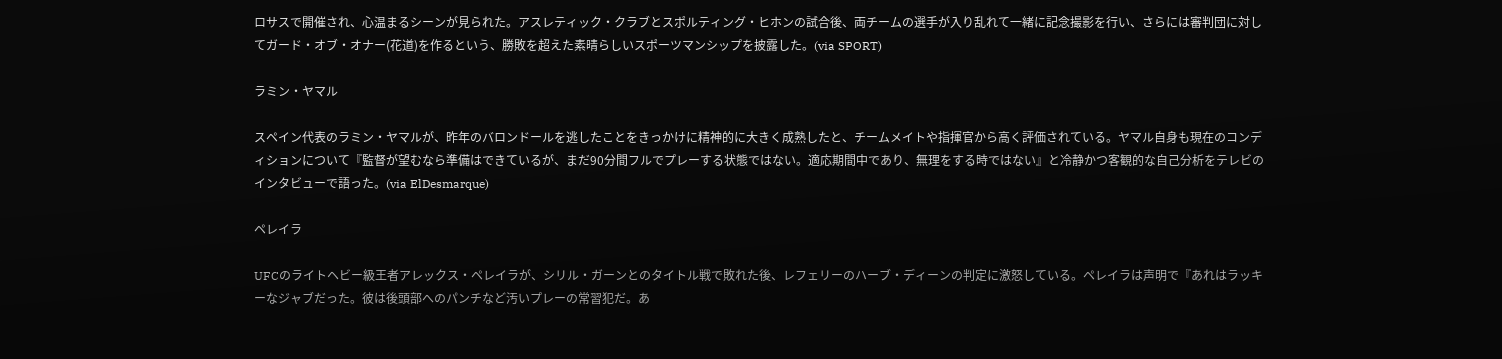ロサスで開催され、心温まるシーンが見られた。アスレティック・クラブとスポルティング・ヒホンの試合後、両チームの選手が入り乱れて一緒に記念撮影を行い、さらには審判団に対してガード・オブ・オナー(花道)を作るという、勝敗を超えた素晴らしいスポーツマンシップを披露した。(via SPORT)

ラミン・ヤマル

スペイン代表のラミン・ヤマルが、昨年のバロンドールを逃したことをきっかけに精神的に大きく成熟したと、チームメイトや指揮官から高く評価されている。ヤマル自身も現在のコンディションについて『監督が望むなら準備はできているが、まだ90分間フルでプレーする状態ではない。適応期間中であり、無理をする時ではない』と冷静かつ客観的な自己分析をテレビのインタビューで語った。(via ElDesmarque)

ペレイラ

UFCのライトヘビー級王者アレックス・ペレイラが、シリル・ガーンとのタイトル戦で敗れた後、レフェリーのハーブ・ディーンの判定に激怒している。ペレイラは声明で『あれはラッキーなジャブだった。彼は後頭部へのパンチなど汚いプレーの常習犯だ。あ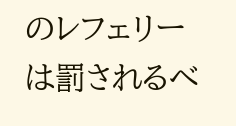のレフェリーは罰されるべ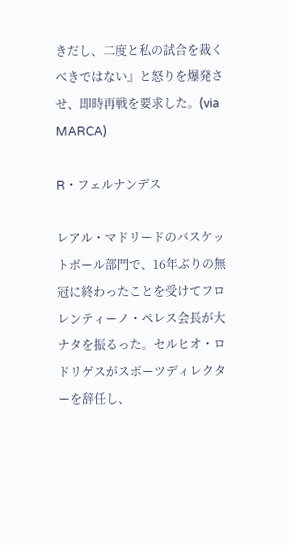きだし、二度と私の試合を裁くべきではない』と怒りを爆発させ、即時再戦を要求した。(via MARCA)

R・フェルナンデス

レアル・マドリードのバスケットボール部門で、16年ぶりの無冠に終わったことを受けてフロレンティーノ・ペレス会長が大ナタを振るった。セルヒオ・ロドリゲスがスポーツディレクターを辞任し、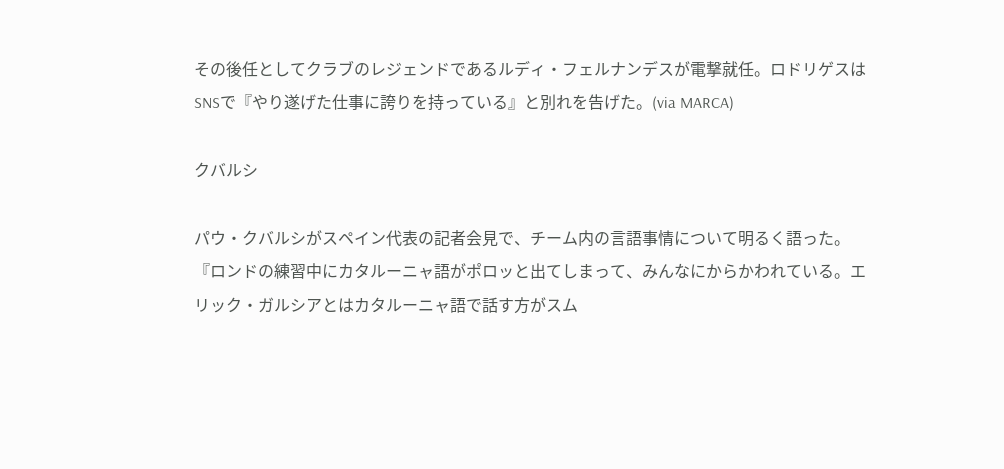その後任としてクラブのレジェンドであるルディ・フェルナンデスが電撃就任。ロドリゲスはSNSで『やり遂げた仕事に誇りを持っている』と別れを告げた。(via MARCA)

クバルシ

パウ・クバルシがスペイン代表の記者会見で、チーム内の言語事情について明るく語った。『ロンドの練習中にカタルーニャ語がポロッと出てしまって、みんなにからかわれている。エリック・ガルシアとはカタルーニャ語で話す方がスム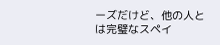ーズだけど、他の人とは完璧なスペイ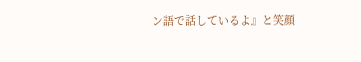ン語で話しているよ』と笑顔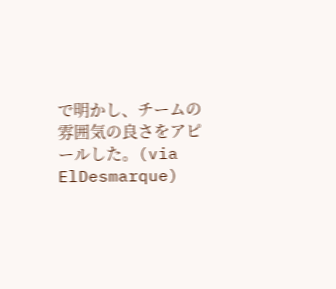で明かし、チームの雰囲気の良さをアピールした。(via ElDesmarque)